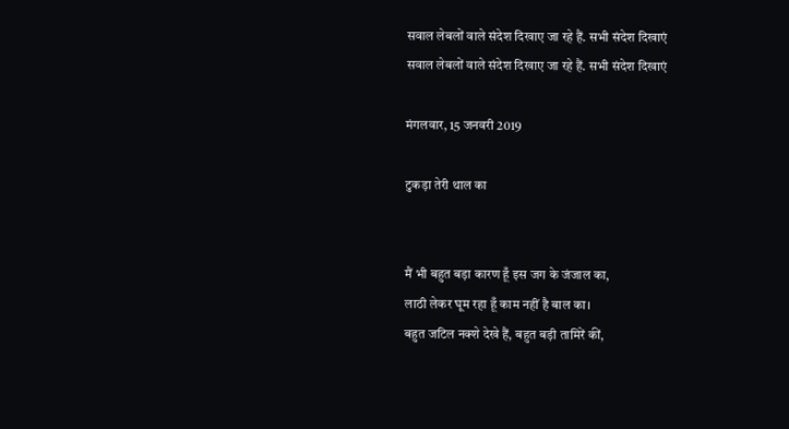सवाल लेबलों वाले संदेश दिखाए जा रहे हैं. सभी संदेश दिखाएं
सवाल लेबलों वाले संदेश दिखाए जा रहे हैं. सभी संदेश दिखाएं

मंगलवार, 15 जनवरी 2019

टुकड़ा तेरी थाल का


मैं भी बहुत बड़ा कारण हूँ इस जग के जंजाल का,
लाठी लेकर घूम रहा हूँ काम नहीं है बाल का।
बहुत जटिल नक्शे देखे हैं, बहुत बड़ी तामिरें कीं,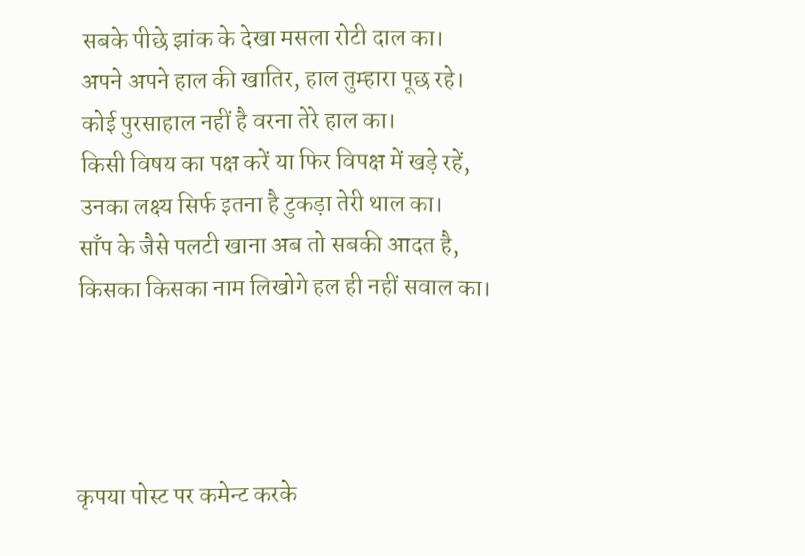सबके पीछे झांक के देखा मसला रोटी दाल का।
अपने अपने हाल की खातिर, हाल तुम्हारा पूछ रहे।
कोई पुरसाहाल नहीं है वरना तेरे हाल का।
किसी विषय का पक्ष करें या फिर विपक्ष में खड़े रहें,
उनका लक्ष्य सिर्फ इतना है टुकड़ा तेरी थाल का।
साँप के जैसे पलटी खाना अब तो सबकी आदत है,
किसका किसका नाम लिखोगे हल ही नहीं सवाल का।




कृपया पोस्ट पर कमेन्ट करके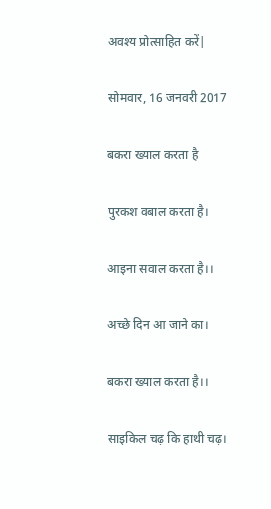अवश्य प्रोत्साहित करें|

सोमवार, 16 जनवरी 2017

बकरा ख्याल करता है

पुरकश वबाल करता है।

आइना सवाल करता है।।

अच्छे दिन आ जाने का।

बकरा ख्याल करता है।।

साइकिल चढ़ कि हाथी चढ़।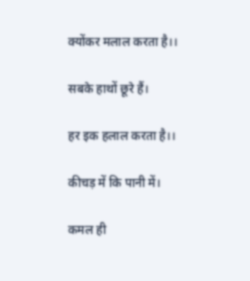क्योंकर मलाल करता है।।

सबके हाथों छूरे हैं।

हर इक हलाल करता है।।

कीचड़ में कि पानी में।

कमल ही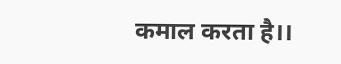कमाल करता है।।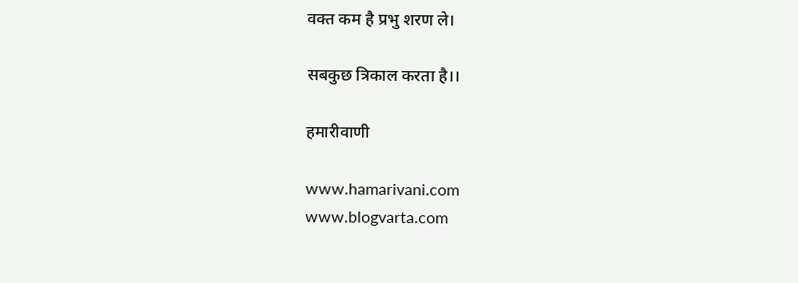वक्त कम है प्रभु शरण ले।

सबकुछ त्रिकाल करता है।।

हमारीवाणी

www.hamarivani.com
www.blogvarta.com